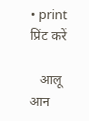• print प्रिंट करें

   आलू आन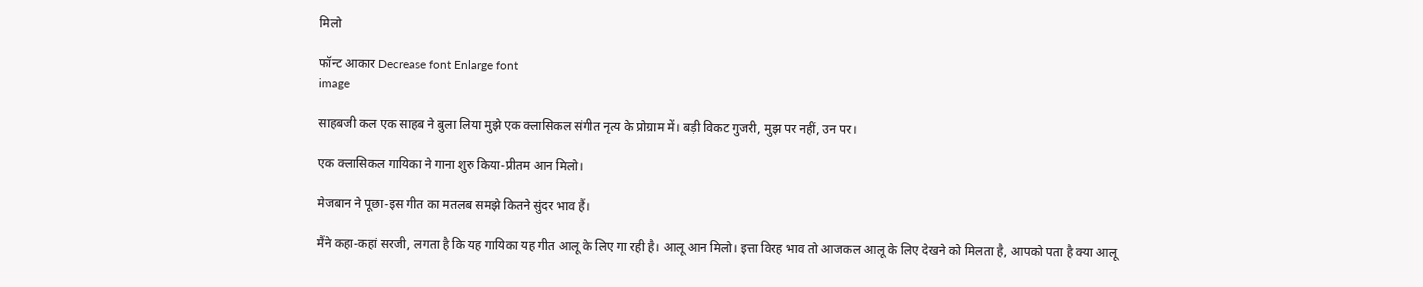मिलो

फॉन्ट आकार Decrease font Enlarge font
image

साहबजी कल एक साहब ने बुला लिया मुझे एक क्लासिकल संगीत नृत्य के प्रोग्राम में। बड़ी विकट गुजरी, मुझ पर नहीं, उन पर।

एक क्लासिकल गायिका ने गाना शुरु किया-प्रीतम आन मिलो।

मेजबान ने पूछा-इस गीत का मतलब समझे कितने सुंदर भाव हैं।

मैंने कहा-कहां सरजी, लगता है कि यह गायिका यह गीत आलू के लिए गा रही है। आलू आन मिलो। इत्ता विरह भाव तो आजकल आलू के लिए देखने को मिलता है, आपको पता है क्या आलू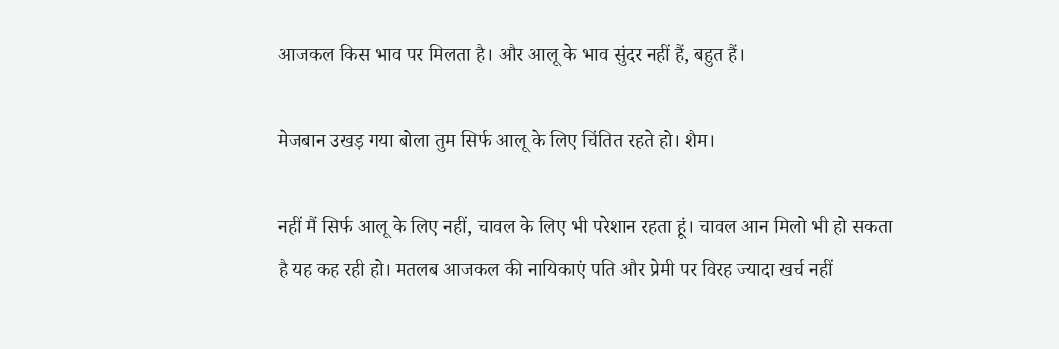आजकल किस भाव पर मिलता है। और आलू के भाव सुंदर नहीं हैं, बहुत हैं।

मेजबान उखड़ गया बोला तुम सिर्फ आलू के लिए चिंतित रहते हो। शैम।

नहीं मैं सिर्फ आलू के लिए नहीं, चावल के लिए भी परेशान रहता हूं। चावल आन मिलो भी हो सकता है यह कह रही हो। मतलब आजकल की नायिकाएं पति और प्रेमी पर विरह ज्यादा खर्च नहीं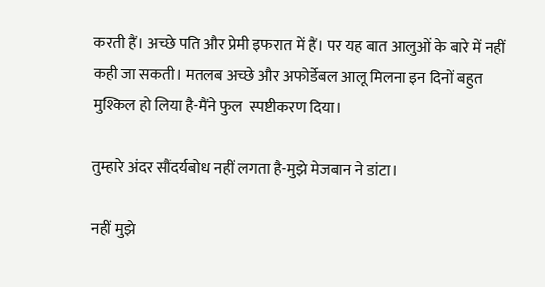करती हैं। अच्छे पति और प्रेमी इफरात में हैं। पर यह बात आलुओं के बारे में नहीं कही जा सकती। मतलब अच्छे और अफोर्डेबल आलू मिलना इन दिनों बहुत मुश्किल हो लिया है-मैंने फुल  स्पष्टीकरण दिया।

तुम्हारे अंदर सौंदर्यबोध नहीं लगता है-मुझे मेजबान ने डांटा।

नहीं मुझे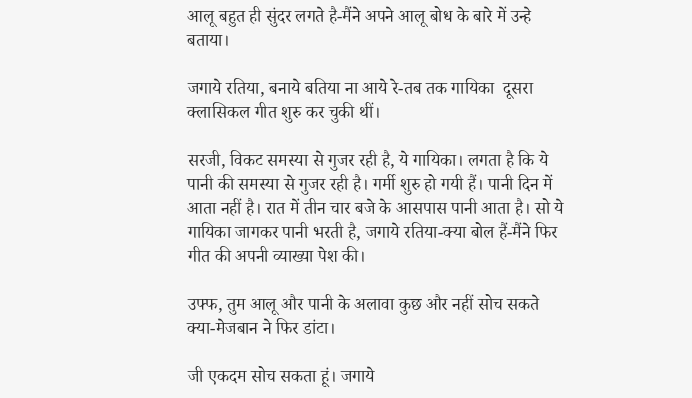आलू बहुत ही सुंदर लगते है-मैंने अपने आलू बोध के बारे में उन्हे बताया।

जगाये रतिया, बनाये बतिया ना आये रे-तब तक गायिका  दूसरा क्लासिकल गीत शुरु कर चुकी थीं।

सरजी, विकट समस्या से गुजर रही है, ये गायिका। लगता है कि ये पानी की समस्या से गुजर रही है। गर्मी शुरु हो गयी हैं। पानी दिन में आता नहीं है। रात में तीन चार बजे के आसपास पानी आता है। सो ये गायिका जागकर पानी भरती है, जगाये रतिया-क्या बोल हैं-मैंने फिर गीत की अपनी व्याख्या पेश की।

उफ्फ, तुम आलू और पानी के अलावा कुछ और नहीं सोच सकते क्या-मेजबान ने फिर डांटा।

जी एकदम सोच सकता हूं। जगाये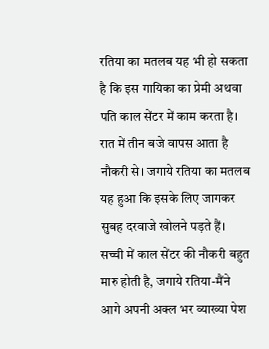रतिया का मतलब यह भी हो सकता है कि इस गायिका का प्रेमी अथवा पति काल सेंटर में काम करता है। रात में तीन बजे वापस आता है नौकरी से। जगाये रतिया का मतलब यह हुआ कि इसके लिए जागकर सुबह दरवाजे खोलने पड़ते हैं। सच्ची में काल सेंटर की नौकरी बहुत मारु होती है, जगाये रतिया-मैंने आगे अपनी अक्ल भर व्याख्या पेश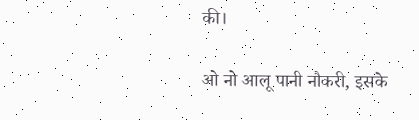की।

ओ नो आलू पानी नौकरी, इसके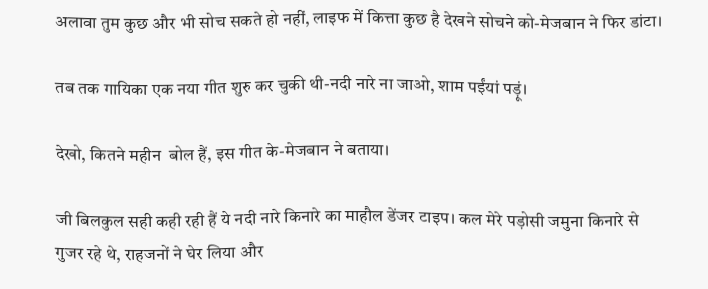अलावा तुम कुछ और भी सोच सकते हो नहीं, लाइफ में कित्ता कुछ है देखने सोचने को-मेजबान ने फिर डांटा।

तब तक गायिका एक नया गीत शुरु कर चुकी थी-नदी नारे ना जाओ, शाम पईंयां पड़ूं।

देखो, कितने महीन  बोल हैं, इस गीत के-मेजबान ने बताया।

जी बिलकुल सही कही रही हैं ये नदी नारे किनारे का माहौल डेंजर टाइप। कल मेरे पड़ोसी जमुना किनारे से गुजर रहे थे, राहजनों ने घेर लिया और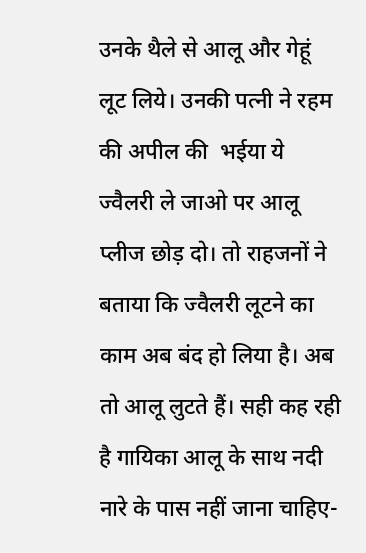उनके थैले से आलू और गेहूं लूट लिये। उनकी पत्नी ने रहम की अपील की  भईया ये ज्वैलरी ले जाओ पर आलू प्लीज छोड़ दो। तो राहजनों ने बताया कि ज्वैलरी लूटने का काम अब बंद हो लिया है। अब तो आलू लुटते हैं। सही कह रही है गायिका आलू के साथ नदी नारे के पास नहीं जाना चाहिए-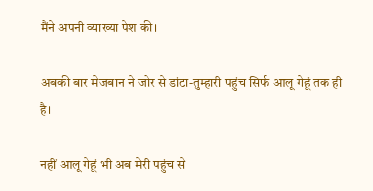मैंने अपनी व्याख्या पेश की।

अबकी बार मेजबान ने जोर से डांटा-तुम्हारी पहुंच सिर्फ आलू गेहूं तक ही है।

नहीं आलू गेहूं भी अब मेरी पहुंच से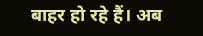बाहर हो रहे हैं। अब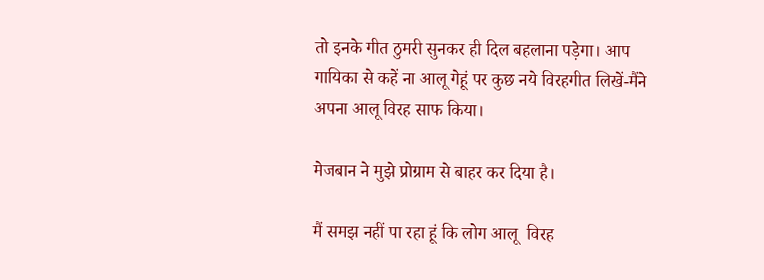तो इनके गीत ठुमरी सुनकर ही दिल बहलाना पड़ेगा। आप गायिका से कहें ना आलू गेहूं पर कुछ नये विरहगीत लिखें-मैंने अपना आलू विरह साफ किया।

मेजबान ने मुझे प्रोग्राम से बाहर कर दिया है।

मैं समझ नहीं पा रहा हूं कि लोग आलू  विरह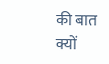की बात क्यों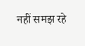नहीं समझ रहे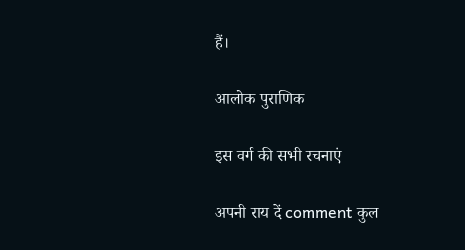हैं।

आलोक पुराणिक

इस वर्ग की सभी रचनाएं

अपनी राय दें comment कुल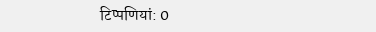टिप्पणियां: 0